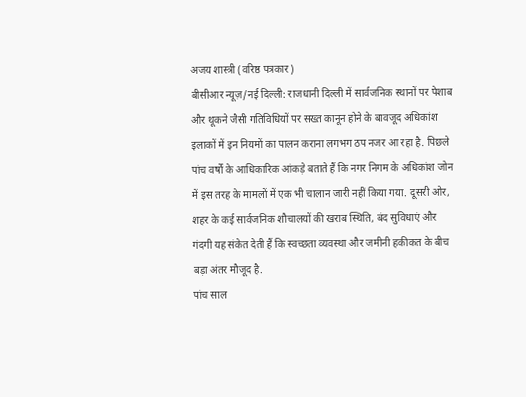अजय शास्त्री (वरिष्ठ पत्रकार)
बीसीआर न्यूज़/नई दिल्ली: राजधानी दिल्ली में सार्वजनिक स्थानों पर पेशाब और थूकने जैसी गतिविधियों पर सख्त कानून होने के बावजूद अधिकांश इलाकों में इन नियमों का पालन कराना लगभग ठप नजर आ रहा है. पिछले पांच वर्षों के आधिकारिक आंकड़े बताते हैं कि नगर निगम के अधिकांश जोन में इस तरह के मामलों में एक भी चालान जारी नहीं किया गया. दूसरी ओर, शहर के कई सार्वजनिक शौचालयों की खराब स्थिति, बंद सुविधाएं और गंदगी यह संकेत देती हैं कि स्वच्छता व्यवस्था और जमीनी हकीकत के बीच बड़ा अंतर मौजूद है.
पांच साल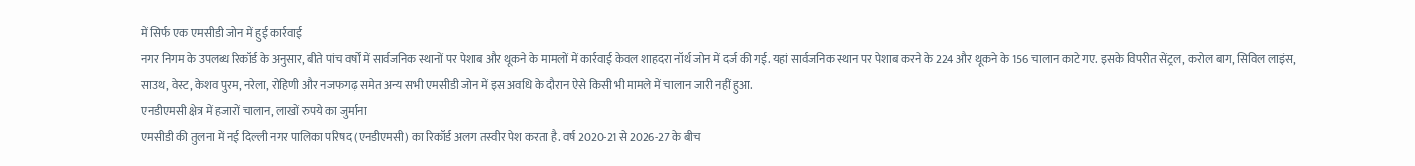में सिर्फ एक एमसीडी जोन में हुई कार्रवाई
नगर निगम के उपलब्ध रिकॉर्ड के अनुसार, बीते पांच वर्षों में सार्वजनिक स्थानों पर पेशाब और थूकने के मामलों में कार्रवाई केवल शाहदरा नॉर्थ जोन में दर्ज की गई. यहां सार्वजनिक स्थान पर पेशाब करने के 224 और थूकने के 156 चालान काटे गए. इसके विपरीत सेंट्रल, करोल बाग, सिविल लाइंस, साउथ, वेस्ट, केशव पुरम, नरेला, रोहिणी और नजफगढ़ समेत अन्य सभी एमसीडी जोन में इस अवधि के दौरान ऐसे किसी भी मामले में चालान जारी नहीं हुआ.
एनडीएमसी क्षेत्र में हजारों चालान, लाखों रुपये का जुर्माना
एमसीडी की तुलना में नई दिल्ली नगर पालिका परिषद (एनडीएमसी) का रिकॉर्ड अलग तस्वीर पेश करता है. वर्ष 2020-21 से 2026-27 के बीच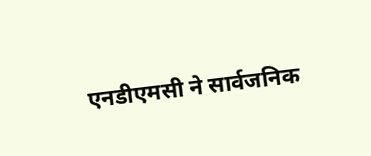एनडीएमसी ने सार्वजनिक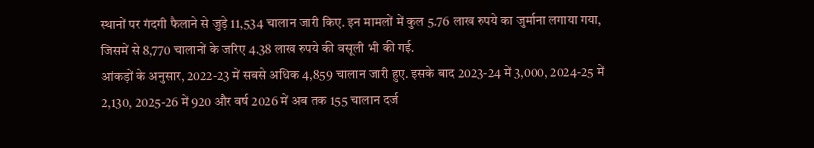स्थानों पर गंदगी फैलाने से जुड़े 11,534 चालान जारी किए. इन मामलों में कुल 5.76 लाख रुपये का जुर्माना लगाया गया, जिसमें से 8,770 चालानों के जरिए 4.38 लाख रुपये की वसूली भी की गई.
आंकड़ों के अनुसार, 2022-23 में सबसे अधिक 4,859 चालान जारी हुए. इसके बाद 2023-24 में 3,000, 2024-25 में 2,130, 2025-26 में 920 और वर्ष 2026 में अब तक 155 चालान दर्ज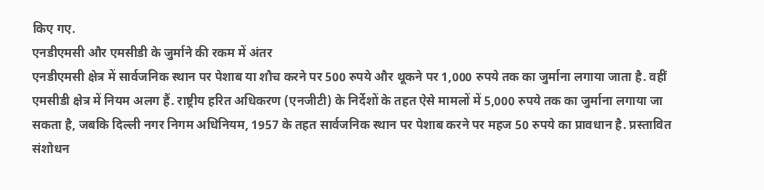किए गए.
एनडीएमसी और एमसीडी के जुर्माने की रकम में अंतर
एनडीएमसी क्षेत्र में सार्वजनिक स्थान पर पेशाब या शौच करने पर 500 रुपये और थूकने पर 1,000 रुपये तक का जुर्माना लगाया जाता है. वहीं एमसीडी क्षेत्र में नियम अलग हैं. राष्ट्रीय हरित अधिकरण (एनजीटी) के निर्देशों के तहत ऐसे मामलों में 5,000 रुपये तक का जुर्माना लगाया जा सकता है, जबकि दिल्ली नगर निगम अधिनियम, 1957 के तहत सार्वजनिक स्थान पर पेशाब करने पर महज 50 रुपये का प्रावधान है. प्रस्तावित संशोधन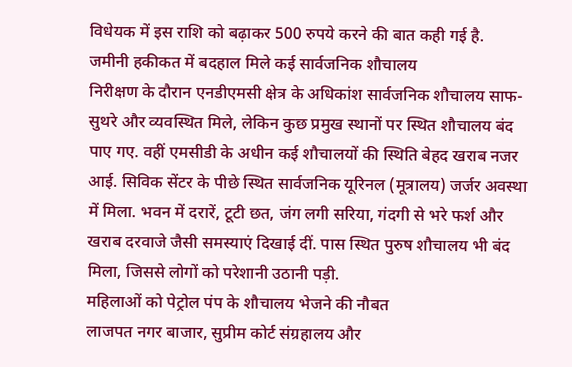विधेयक में इस राशि को बढ़ाकर 500 रुपये करने की बात कही गई है.
जमीनी हकीकत में बदहाल मिले कई सार्वजनिक शौचालय
निरीक्षण के दौरान एनडीएमसी क्षेत्र के अधिकांश सार्वजनिक शौचालय साफ-सुथरे और व्यवस्थित मिले, लेकिन कुछ प्रमुख स्थानों पर स्थित शौचालय बंद पाए गए. वहीं एमसीडी के अधीन कई शौचालयों की स्थिति बेहद खराब नजर आई. सिविक सेंटर के पीछे स्थित सार्वजनिक यूरिनल (मूत्रालय) जर्जर अवस्था में मिला. भवन में दरारें, टूटी छत, जंग लगी सरिया, गंदगी से भरे फर्श और खराब दरवाजे जैसी समस्याएं दिखाई दीं. पास स्थित पुरुष शौचालय भी बंद मिला, जिससे लोगों को परेशानी उठानी पड़ी.
महिलाओं को पेट्रोल पंप के शौचालय भेजने की नौबत
लाजपत नगर बाजार, सुप्रीम कोर्ट संग्रहालय और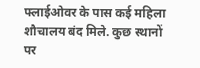फ्लाईओवर के पास कई महिला शौचालय बंद मिले. कुछ स्थानों पर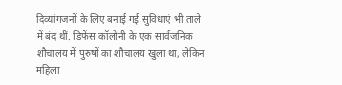दिव्यांगजनों के लिए बनाई गई सुविधाएं भी ताले में बंद थीं. डिफेंस कॉलोनी के एक सार्वजनिक शौचालय में पुरुषों का शौचालय खुला था, लेकिन महिला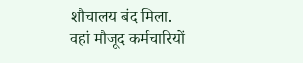शौचालय बंद मिला. वहां मौजूद कर्मचारियों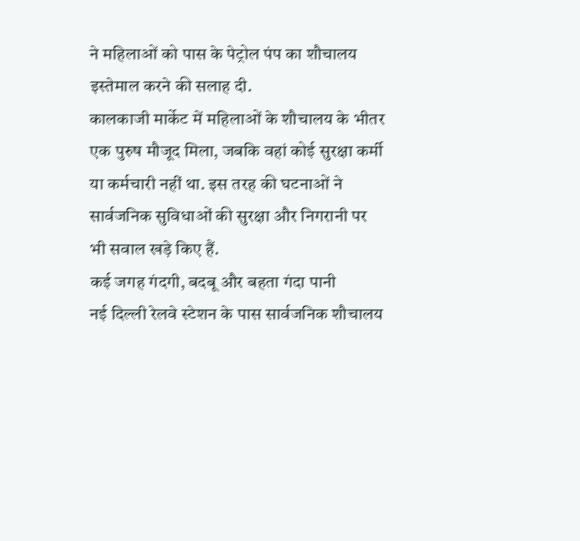ने महिलाओं को पास के पेट्रोल पंप का शौचालय इस्तेमाल करने की सलाह दी.
कालकाजी मार्केट में महिलाओं के शौचालय के भीतर एक पुरुष मौजूद मिला, जबकि वहां कोई सुरक्षा कर्मी या कर्मचारी नहीं था. इस तरह की घटनाओं ने सार्वजनिक सुविधाओं की सुरक्षा और निगरानी पर भी सवाल खड़े किए हैं.
कई जगह गंदगी, बदबू और बहता गंदा पानी
नई दिल्ली रेलवे स्टेशन के पास सार्वजनिक शौचालय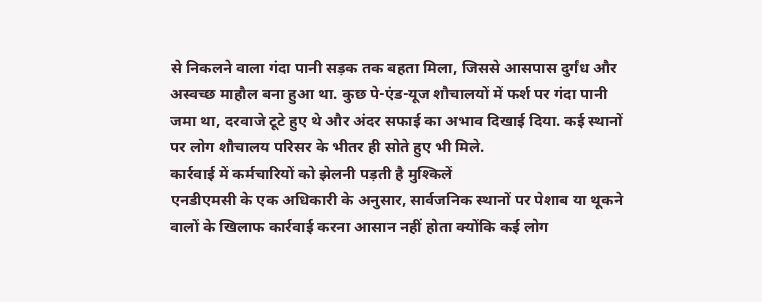से निकलने वाला गंदा पानी सड़क तक बहता मिला, जिससे आसपास दुर्गंध और अस्वच्छ माहौल बना हुआ था. कुछ पे-एंड-यूज शौचालयों में फर्श पर गंदा पानी जमा था, दरवाजे टूटे हुए थे और अंदर सफाई का अभाव दिखाई दिया. कई स्थानों पर लोग शौचालय परिसर के भीतर ही सोते हुए भी मिले.
कार्रवाई में कर्मचारियों को झेलनी पड़ती है मुश्किलें
एनडीएमसी के एक अधिकारी के अनुसार, सार्वजनिक स्थानों पर पेशाब या थूकने वालों के खिलाफ कार्रवाई करना आसान नहीं होता क्योंकि कई लोग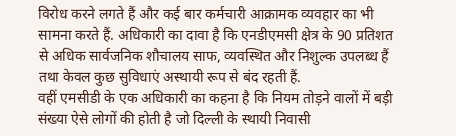विरोध करने लगते हैं और कई बार कर्मचारी आक्रामक व्यवहार का भी सामना करते हैं. अधिकारी का दावा है कि एनडीएमसी क्षेत्र के 90 प्रतिशत से अधिक सार्वजनिक शौचालय साफ, व्यवस्थित और निशुल्क उपलब्ध हैं तथा केवल कुछ सुविधाएं अस्थायी रूप से बंद रहती हैं.
वहीं एमसीडी के एक अधिकारी का कहना है कि नियम तोड़ने वालों में बड़ी संख्या ऐसे लोगों की होती है जो दिल्ली के स्थायी निवासी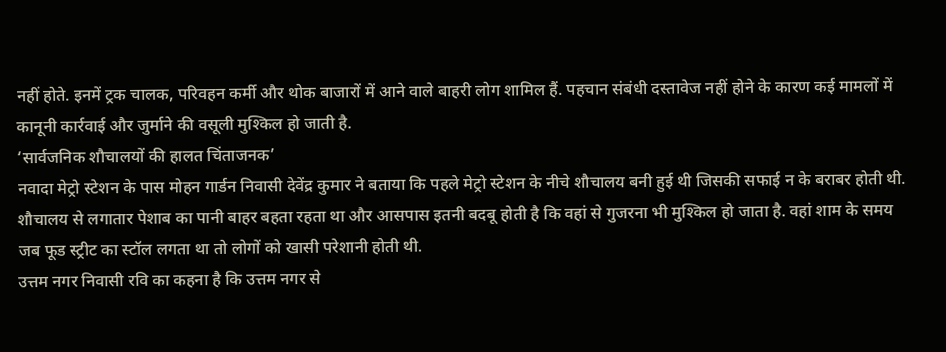नहीं होते. इनमें ट्रक चालक, परिवहन कर्मी और थोक बाजारों में आने वाले बाहरी लोग शामिल हैं. पहचान संबंधी दस्तावेज नहीं होने के कारण कई मामलों में कानूनी कार्रवाई और जुर्माने की वसूली मुश्किल हो जाती है.
‘सार्वजनिक शौचालयों की हालत चिंताजनक’
नवादा मेट्रो स्टेशन के पास मोहन गार्डन निवासी देवेंद्र कुमार ने बताया कि पहले मेट्रो स्टेशन के नीचे शौचालय बनी हुई थी जिसकी सफाई न के बराबर होती थी. शौचालय से लगातार पेशाब का पानी बाहर बहता रहता था और आसपास इतनी बदबू होती है कि वहां से गुजरना भी मुश्किल हो जाता है. वहां शाम के समय जब फूड स्ट्रीट का स्टॉल लगता था तो लोगों को खासी परेशानी होती थी.
उत्तम नगर निवासी रवि का कहना है कि उत्तम नगर से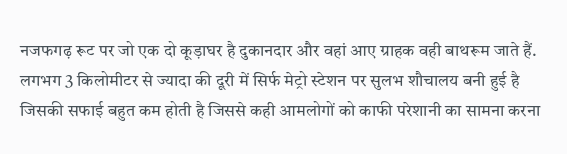नजफगढ़ रूट पर जो एक दो कूड़ाघर है दुकानदार और वहां आए ग्राहक वही बाथरूम जाते हैं. लगभग 3 किलोमीटर से ज्यादा की दूरी में सिर्फ मेट्रो स्टेशन पर सुलभ शौचालय बनी हुई है जिसकी सफाई बहुत कम होती है जिससे कही आमलोगों को काफी परेशानी का सामना करना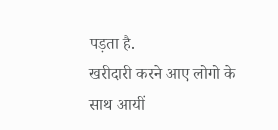पड़ता है.
खरीदारी करने आए लोगो के साथ आयीं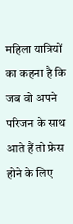महिला यात्रियों का कहना है कि जब वो अपने परिजन के साथ आते हैं तो फ्रेस होने के लिए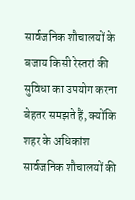सार्वजनिक शौचालयों के बजाय किसी रेस्तरां की सुविधा का उपयोग करना बेहतर समझते हैं, क्योंकि शहर के अधिकांश सार्वजनिक शौचालयों की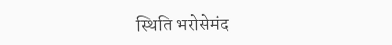स्थिति भरोसेमंद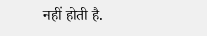नहीं होती है.